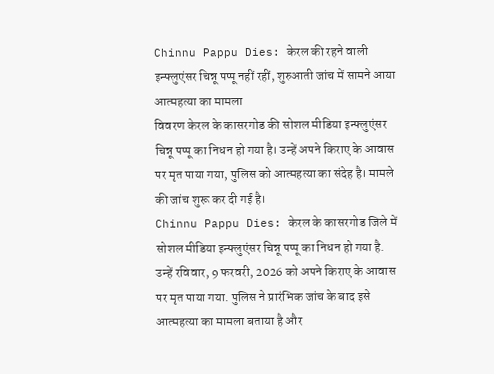Chinnu Pappu Dies: केरल की रहने वाली इन्फ्लुएंसर चिन्नू पप्पू नहीं रहीं, शुरुआती जांच में सामने आया आत्महत्या का मामला
विवरण केरल के कासरगोड की सोशल मीडिया इन्फ्लुएंसर चिन्नू पप्पू का निधन हो गया है। उन्हें अपने किराए के आवास पर मृत पाया गया, पुलिस को आत्महत्या का संदेह है। मामले की जांच शुरू कर दी गई है।
Chinnu Pappu Dies: केरल के कासरगोड जिले में सोशल मीडिया इन्फ्लुएंसर चिन्नू पप्पू का निधन हो गया है. उन्हें रविवार, 9 फरवरी, 2026 को अपने किराए के आवास पर मृत पाया गया. पुलिस ने प्रारंभिक जांच के बाद इसे आत्महत्या का मामला बताया है और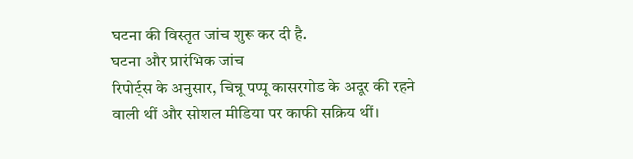घटना की विस्तृत जांच शुरू कर दी है.
घटना और प्रारंभिक जांच
रिपोर्ट्स के अनुसार, चिन्नू पप्पू कासरगोड के अदूर की रहने वाली थीं और सोशल मीडिया पर काफी सक्रिय थीं।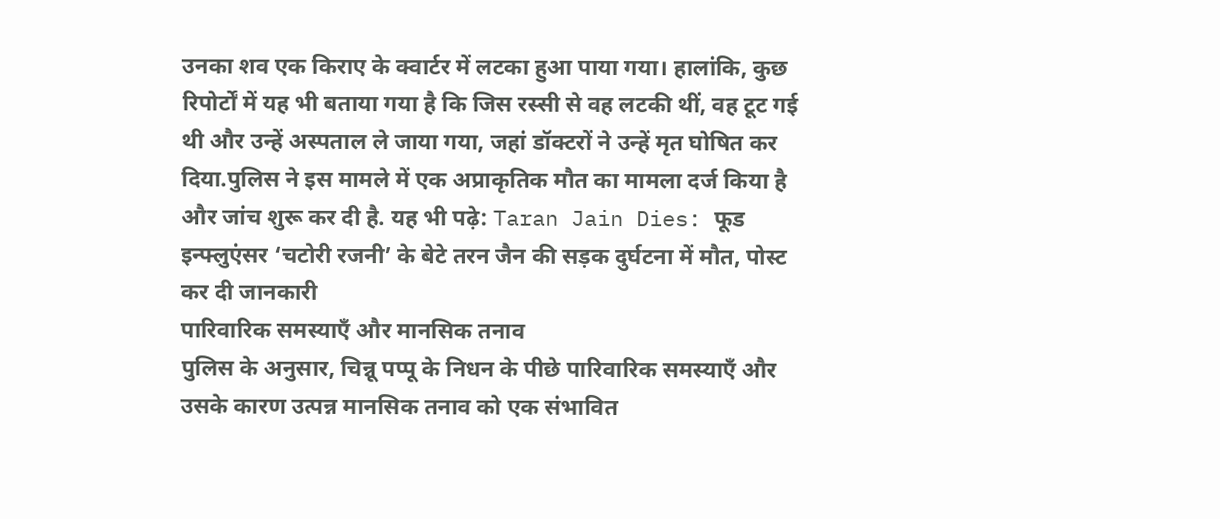उनका शव एक किराए के क्वार्टर में लटका हुआ पाया गया। हालांकि, कुछ रिपोर्टों में यह भी बताया गया है कि जिस रस्सी से वह लटकी थीं, वह टूट गई थी और उन्हें अस्पताल ले जाया गया, जहां डॉक्टरों ने उन्हें मृत घोषित कर दिया.पुलिस ने इस मामले में एक अप्राकृतिक मौत का मामला दर्ज किया है और जांच शुरू कर दी है. यह भी पढ़े: Taran Jain Dies: फूड इन्फ्लुएंसर ‘चटोरी रजनी’ के बेटे तरन जैन की सड़क दुर्घटना में मौत, पोस्ट कर दी जानकारी
पारिवारिक समस्याएँ और मानसिक तनाव
पुलिस के अनुसार, चिन्नू पप्पू के निधन के पीछे पारिवारिक समस्याएँ और उसके कारण उत्पन्न मानसिक तनाव को एक संभावित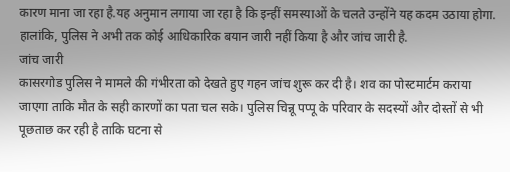कारण माना जा रहा है.यह अनुमान लगाया जा रहा है कि इन्हीं समस्याओं के चलते उन्होंने यह कदम उठाया होगा. हालांकि, पुलिस ने अभी तक कोई आधिकारिक बयान जारी नहीं किया है और जांच जारी है.
जांच जारी
कासरगोड पुलिस ने मामले की गंभीरता को देखते हुए गहन जांच शुरू कर दी है। शव का पोस्टमार्टम कराया जाएगा ताकि मौत के सही कारणों का पता चल सके। पुलिस चिन्नू पप्पू के परिवार के सदस्यों और दोस्तों से भी पूछताछ कर रही है ताकि घटना से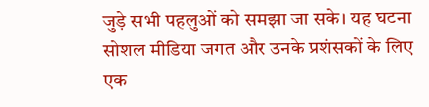जुड़े सभी पहलुओं को समझा जा सके। यह घटना सोशल मीडिया जगत और उनके प्रशंसकों के लिए एक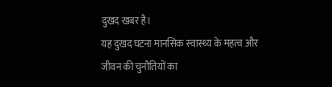दुखद खबर है।
यह दुखद घटना मानसिक स्वास्थ्य के महत्व और जीवन की चुनौतियों का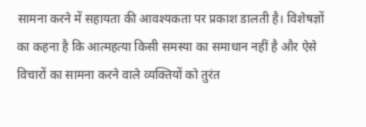सामना करने में सहायता की आवश्यकता पर प्रकाश डालती है। विशेषज्ञों का कहना है कि आत्महत्या किसी समस्या का समाधान नहीं है और ऐसे विचारों का सामना करने वाले व्यक्तियों को तुरंत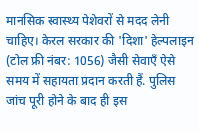मानसिक स्वास्थ्य पेशेवरों से मदद लेनी चाहिए। केरल सरकार की 'दिशा' हेल्पलाइन (टोल फ्री नंबर: 1056) जैसी सेवाएँ ऐसे समय में सहायता प्रदान करती हैं. पुलिस जांच पूरी होने के बाद ही इस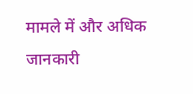मामले में और अधिक जानकारी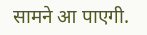सामने आ पाएगी.